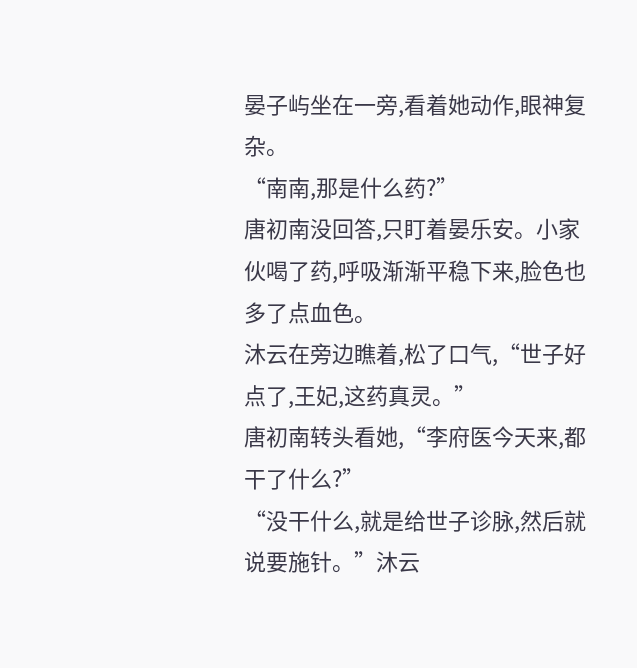晏子屿坐在一旁,看着她动作,眼神复杂。
“南南,那是什么药?”
唐初南没回答,只盯着晏乐安。小家伙喝了药,呼吸渐渐平稳下来,脸色也多了点血色。
沐云在旁边瞧着,松了口气,“世子好点了,王妃,这药真灵。”
唐初南转头看她,“李府医今天来,都干了什么?”
“没干什么,就是给世子诊脉,然后就说要施针。”沐云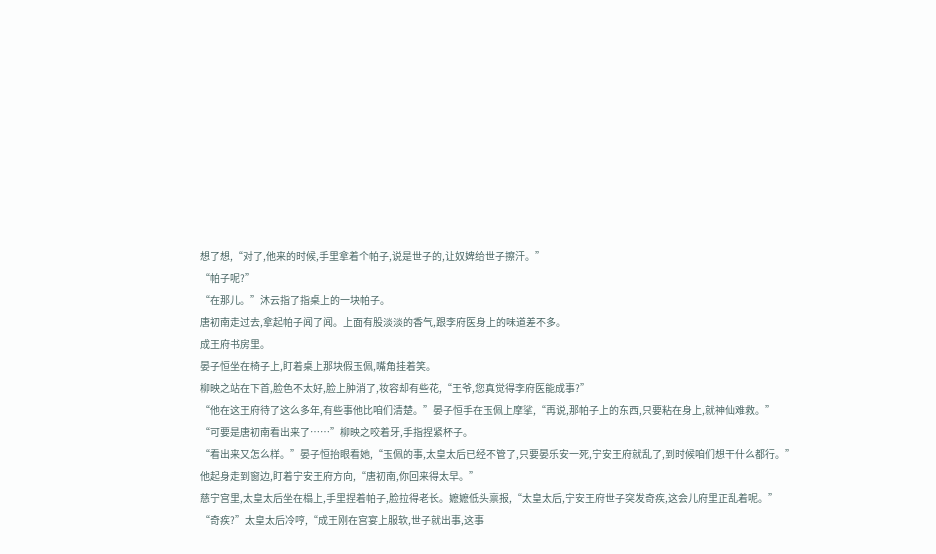想了想,“对了,他来的时候,手里拿着个帕子,说是世子的,让奴婢给世子擦汗。”
“帕子呢?”
“在那儿。”沐云指了指桌上的一块帕子。
唐初南走过去,拿起帕子闻了闻。上面有股淡淡的香气,跟李府医身上的味道差不多。
成王府书房里。
晏子恒坐在椅子上,盯着桌上那块假玉佩,嘴角挂着笑。
柳映之站在下首,脸色不太好,脸上肿消了,妆容却有些花,“王爷,您真觉得李府医能成事?”
“他在这王府待了这么多年,有些事他比咱们清楚。”晏子恒手在玉佩上摩挲,“再说,那帕子上的东西,只要粘在身上,就神仙难救。”
“可要是唐初南看出来了……”柳映之咬着牙,手指捏紧杯子。
“看出来又怎么样。”晏子恒抬眼看她,“玉佩的事,太皇太后已经不管了,只要晏乐安一死,宁安王府就乱了,到时候咱们想干什么都行。”
他起身走到窗边,盯着宁安王府方向,“唐初南,你回来得太早。”
慈宁宫里,太皇太后坐在榻上,手里捏着帕子,脸拉得老长。嬷嬷低头禀报,“太皇太后,宁安王府世子突发奇疾,这会儿府里正乱着呢。”
“奇疾?”太皇太后冷哼,“成王刚在宫宴上服软,世子就出事,这事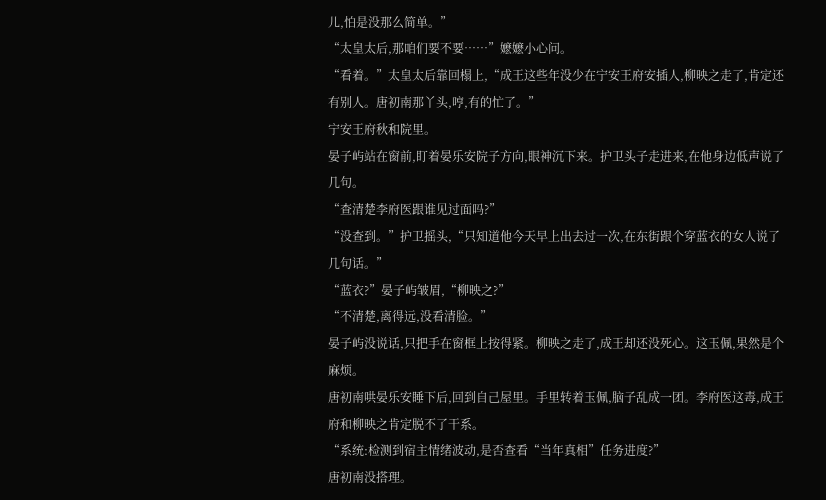儿,怕是没那么简单。”
“太皇太后,那咱们要不要……”嬷嬷小心问。
“看着。”太皇太后靠回榻上,“成王这些年没少在宁安王府安插人,柳映之走了,肯定还有别人。唐初南那丫头,哼,有的忙了。”
宁安王府秋和院里。
晏子屿站在窗前,盯着晏乐安院子方向,眼神沉下来。护卫头子走进来,在他身边低声说了几句。
“查清楚李府医跟谁见过面吗?”
“没查到。”护卫摇头,“只知道他今天早上出去过一次,在东街跟个穿蓝衣的女人说了几句话。”
“蓝衣?”晏子屿皱眉,“柳映之?”
“不清楚,离得远,没看清脸。”
晏子屿没说话,只把手在窗框上按得紧。柳映之走了,成王却还没死心。这玉佩,果然是个麻烦。
唐初南哄晏乐安睡下后,回到自己屋里。手里转着玉佩,脑子乱成一团。李府医这毒,成王府和柳映之肯定脱不了干系。
“系统:检测到宿主情绪波动,是否查看“当年真相”任务进度?”
唐初南没搭理。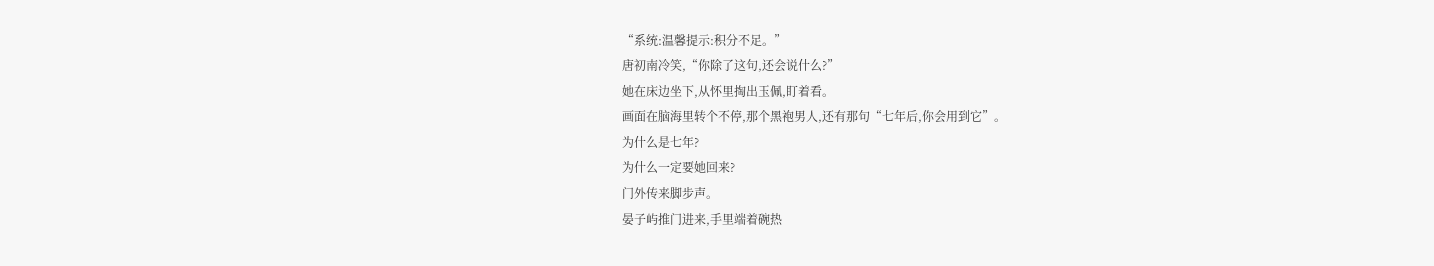“系统:温馨提示:积分不足。”
唐初南冷笑,“你除了这句,还会说什么?”
她在床边坐下,从怀里掏出玉佩,盯着看。
画面在脑海里转个不停,那个黑袍男人,还有那句“七年后,你会用到它”。
为什么是七年?
为什么一定要她回来?
门外传来脚步声。
晏子屿推门进来,手里端着碗热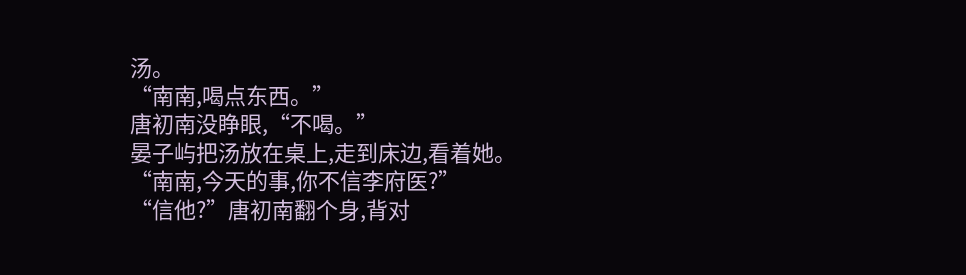汤。
“南南,喝点东西。”
唐初南没睁眼,“不喝。”
晏子屿把汤放在桌上,走到床边,看着她。
“南南,今天的事,你不信李府医?”
“信他?”唐初南翻个身,背对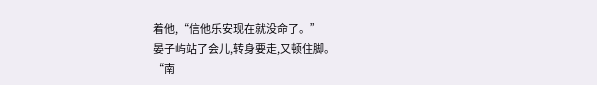着他,“信他乐安现在就没命了。”
晏子屿站了会儿,转身要走,又顿住脚。
“南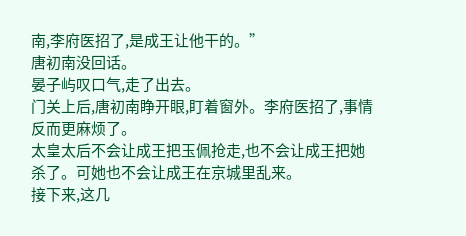南,李府医招了,是成王让他干的。”
唐初南没回话。
晏子屿叹口气,走了出去。
门关上后,唐初南睁开眼,盯着窗外。李府医招了,事情反而更麻烦了。
太皇太后不会让成王把玉佩抢走,也不会让成王把她杀了。可她也不会让成王在京城里乱来。
接下来,这几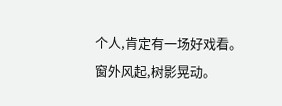个人,肯定有一场好戏看。
窗外风起,树影晃动。